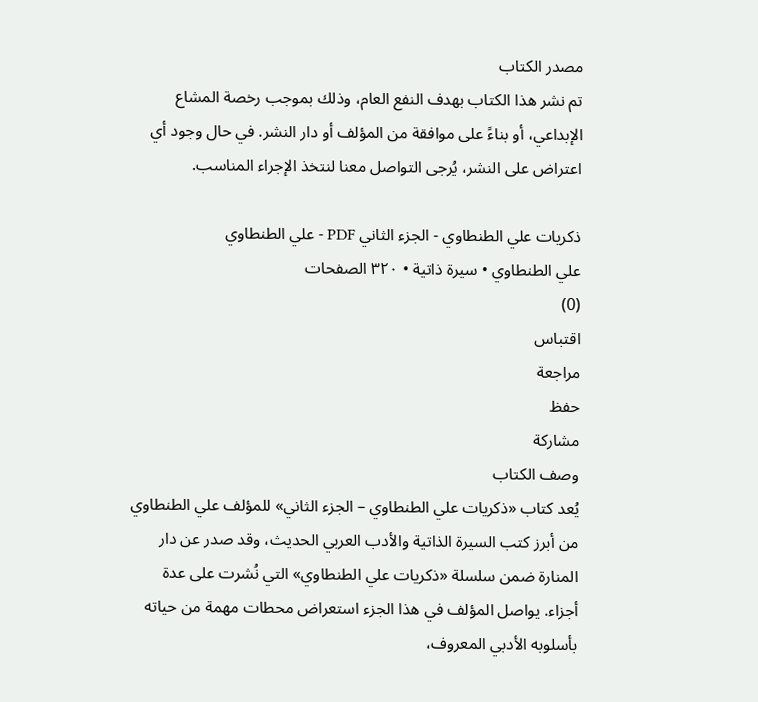مصدر الكتاب
تم نشر هذا الكتاب بهدف النفع العام، وذلك بموجب رخصة المشاع الإبداعي، أو بناءً على موافقة من المؤلف أو دار النشر. في حال وجود أي اعتراض على النشر، يُرجى التواصل معنا لنتخذ الإجراء المناسب.

ذكريات علي الطنطاوي - الجزء الثاني PDF - علي الطنطاوي
علي الطنطاوي • سيرة ذاتية • ٣٢٠ الصفحات
(0)
اقتباس
مراجعة
حفظ
مشاركة
وصف الكتاب
يُعد كتاب «ذكريات علي الطنطاوي – الجزء الثاني» للمؤلف علي الطنطاوي من أبرز كتب السيرة الذاتية والأدب العربي الحديث، وقد صدر عن دار المنارة ضمن سلسلة «ذكريات علي الطنطاوي» التي نُشرت على عدة أجزاء. يواصل المؤلف في هذا الجزء استعراض محطات مهمة من حياته بأسلوبه الأدبي المعروف،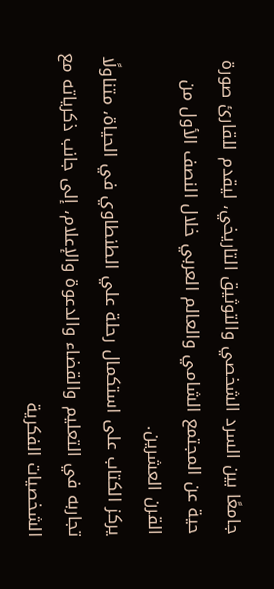جامعًا بين السرد الشخصي والتوثيق التاريخي، ليقدم للقارئ صورة حية عن المجتمع الشامي والعالم العربي خلال النصف الأول من القرن العشرين.
يركز الكتاب على استكمال رحلة علي الطنطاوي في الحياة، متناولًا تجاربه في التعليم والقضاء والدعوة والإعلام، إلى جانب ذكرياته مع الشخصيات الفكرية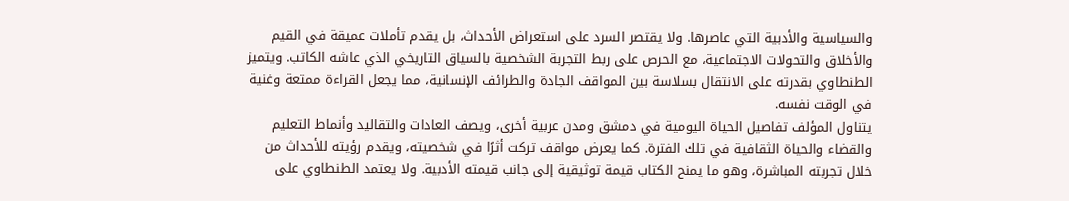والسياسية والأدبية التي عاصرها. ولا يقتصر السرد على استعراض الأحداث، بل يقدم تأملات عميقة في القيم والأخلاق والتحولات الاجتماعية، مع الحرص على ربط التجربة الشخصية بالسياق التاريخي الذي عاشه الكاتب. ويتميز الطنطاوي بقدرته على الانتقال بسلاسة بين المواقف الجادة والطرائف الإنسانية، مما يجعل القراءة ممتعة وغنية في الوقت نفسه.
يتناول المؤلف تفاصيل الحياة اليومية في دمشق ومدن عربية أخرى، ويصف العادات والتقاليد وأنماط التعليم والقضاء والحياة الثقافية في تلك الفترة. كما يعرض مواقف تركت أثرًا في شخصيته، ويقدم رؤيته للأحداث من خلال تجربته المباشرة، وهو ما يمنح الكتاب قيمة توثيقية إلى جانب قيمته الأدبية. ولا يعتمد الطنطاوي على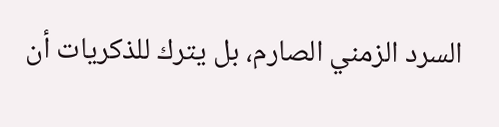السرد الزمني الصارم، بل يترك للذكريات أن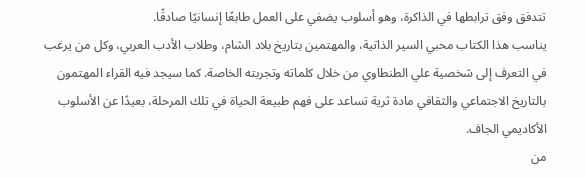تتدفق وفق ترابطها في الذاكرة، وهو أسلوب يضفي على العمل طابعًا إنسانيًا صادقًا.
يناسب هذا الكتاب محبي السير الذاتية، والمهتمين بتاريخ بلاد الشام، وطلاب الأدب العربي، وكل من يرغب في التعرف إلى شخصية علي الطنطاوي من خلال كلماته وتجربته الخاصة. كما سيجد فيه القراء المهتمون بالتاريخ الاجتماعي والثقافي مادة ثرية تساعد على فهم طبيعة الحياة في تلك المرحلة، بعيدًا عن الأسلوب الأكاديمي الجاف.
من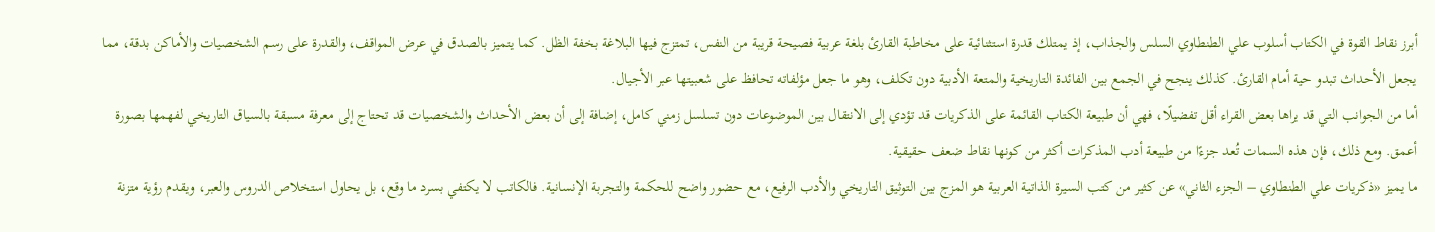أبرز نقاط القوة في الكتاب أسلوب علي الطنطاوي السلس والجذاب، إذ يمتلك قدرة استثنائية على مخاطبة القارئ بلغة عربية فصيحة قريبة من النفس، تمتزج فيها البلاغة بخفة الظل. كما يتميز بالصدق في عرض المواقف، والقدرة على رسم الشخصيات والأماكن بدقة، مما يجعل الأحداث تبدو حية أمام القارئ. كذلك ينجح في الجمع بين الفائدة التاريخية والمتعة الأدبية دون تكلف، وهو ما جعل مؤلفاته تحافظ على شعبيتها عبر الأجيال.
أما من الجوانب التي قد يراها بعض القراء أقل تفضيلًا، فهي أن طبيعة الكتاب القائمة على الذكريات قد تؤدي إلى الانتقال بين الموضوعات دون تسلسل زمني كامل، إضافة إلى أن بعض الأحداث والشخصيات قد تحتاج إلى معرفة مسبقة بالسياق التاريخي لفهمها بصورة أعمق. ومع ذلك، فإن هذه السمات تُعد جزءًا من طبيعة أدب المذكرات أكثر من كونها نقاط ضعف حقيقية.
ما يميز «ذكريات علي الطنطاوي – الجزء الثاني» عن كثير من كتب السيرة الذاتية العربية هو المزج بين التوثيق التاريخي والأدب الرفيع، مع حضور واضح للحكمة والتجربة الإنسانية. فالكاتب لا يكتفي بسرد ما وقع، بل يحاول استخلاص الدروس والعبر، ويقدم رؤية متزنة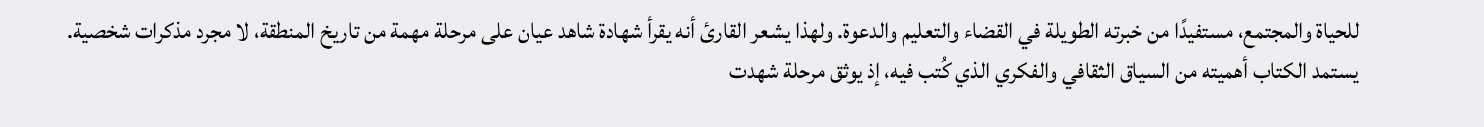للحياة والمجتمع، مستفيدًا من خبرته الطويلة في القضاء والتعليم والدعوة. ولهذا يشعر القارئ أنه يقرأ شهادة شاهد عيان على مرحلة مهمة من تاريخ المنطقة، لا مجرد مذكرات شخصية.
يستمد الكتاب أهميته من السياق الثقافي والفكري الذي كُتب فيه، إذ يوثق مرحلة شهدت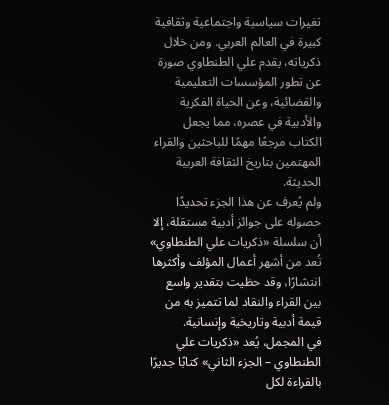تغيرات سياسية واجتماعية وثقافية كبيرة في العالم العربي. ومن خلال ذكرياته، يقدم علي الطنطاوي صورة عن تطور المؤسسات التعليمية والقضائية، وعن الحياة الفكرية والأدبية في عصره، مما يجعل الكتاب مرجعًا مهمًا للباحثين والقراء المهتمين بتاريخ الثقافة العربية الحديثة.
ولم يُعرف عن هذا الجزء تحديدًا حصوله على جوائز أدبية مستقلة، إلا أن سلسلة «ذكريات علي الطنطاوي» تُعد من أشهر أعمال المؤلف وأكثرها انتشارًا، وقد حظيت بتقدير واسع بين القراء والنقاد لما تتميز به من قيمة أدبية وتاريخية وإنسانية.
في المجمل، يُعد «ذكريات علي الطنطاوي – الجزء الثاني» كتابًا جديرًا بالقراءة لكل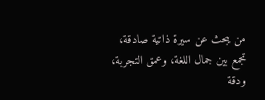من يبحث عن سيرة ذاتية صادقة، تجمع بين جمال اللغة، وعمق التجربة، ودقة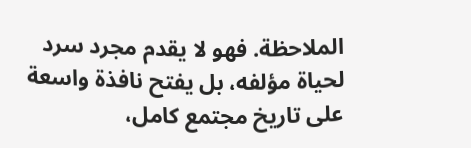الملاحظة. فهو لا يقدم مجرد سرد لحياة مؤلفه، بل يفتح نافذة واسعة على تاريخ مجتمع كامل،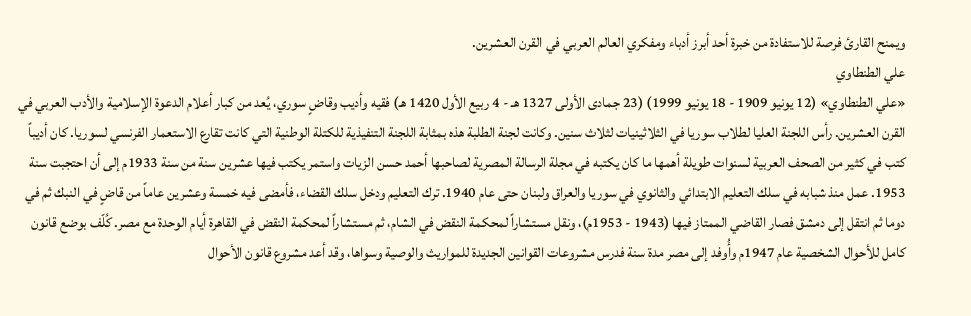ويمنح القارئ فرصة للاستفادة من خبرة أحد أبرز أدباء ومفكري العالم العربي في القرن العشرين.
علي الطنطاوي
«علي الطنطاوي» (12 يونيو 1909 - 18 يونيو 1999) (23 جمادى الأولى 1327 هـ - 4 ربيع الأول 1420 هـ) فقيه وأديب وقاضٍ سوري، يُعد من كبار أعلام الدعوة الإسلامية والأدب العربي في القرن العشرين. رأس اللجنة العليا لطلاب سوريا في الثلاثينيات لثلاث سنين. وكانت لجنة الطلبة هذه بمثابة اللجنة التنفيذية للكتلة الوطنية التي كانت تقارع الاستعمار الفرنسي لسوريا. كان أديباً كتب في كثير من الصحف العربية لسنوات طويلة أهمها ما كان يكتبه في مجلة الرسالة المصرية لصاحبها أحمد حسن الزيات واستمر يكتب فيها عشرين سنة من سنة 1933م إلى أن احتجبت سنة 1953. عمل منذ شبابه في سلك التعليم الابتدائي والثانوي في سوريا والعراق ولبنان حتى عام 1940. ترك التعليم ودخل سلك القضاء، فأمضى فيه خمسة وعشرين عاماً من قاضٍ في النبك ثم في دوما ثم انتقل إلى دمشق فصار القاضي الممتاز فيها (1943 - 1953م)، ونقل مستشاراً لمحكمة النقض في الشام، ثم مستشاراً لمحكمة النقض في القاهرة أيام الوحدة مع مصر. كُلّف بوضع قانون كامل للأحوال الشخصية عام 1947م وأُوفد إلى مصر مدة سنة فدرس مشروعات القوانين الجديدة للمواريث والوصية وسواها، وقد أعد مشروع قانون الأحوال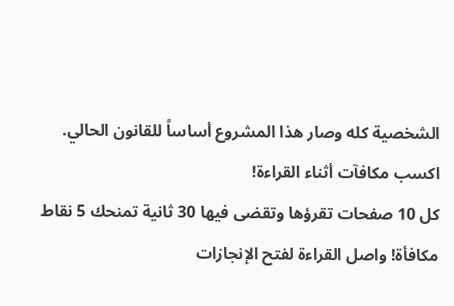الشخصية كله وصار هذا المشروع أساساً للقانون الحالي.
اكسب مكافآت أثناء القراءة!
كل 10 صفحات تقرؤها وتقضى فيها 30 ثانية تمنحك 5 نقاط مكافأة! واصل القراءة لفتح الإنجازات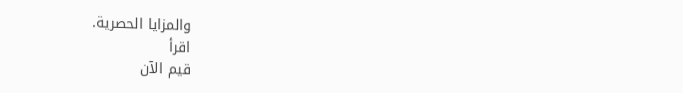والمزايا الحصرية.
اقرأ
قيم الآن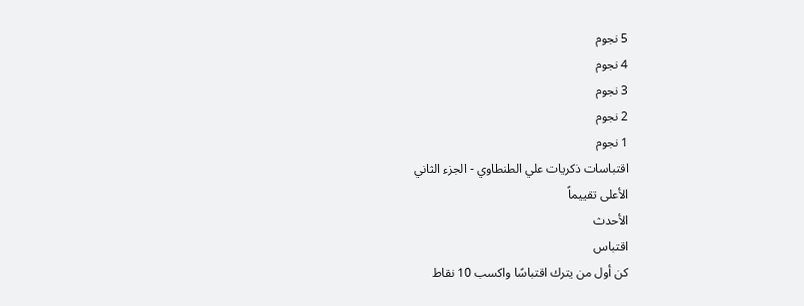5 نجوم
4 نجوم
3 نجوم
2 نجوم
1 نجوم
اقتباسات ذكريات علي الطنطاوي - الجزء الثاني
الأعلى تقييماً
الأحدث
اقتباس
كن أول من يترك اقتباسًا واكسب 10 نقاط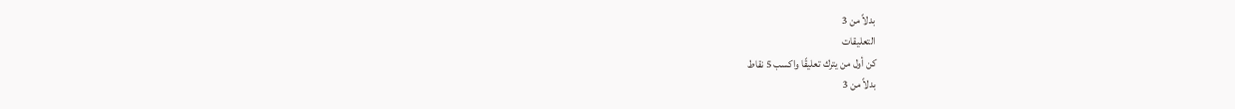بدلاً من 3
التعليقات
كن أول من يترك تعليقًا واكسب 5 نقاط
بدلاً من 3